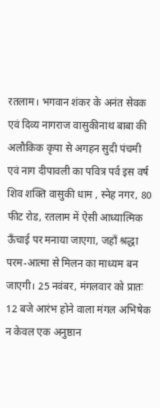रतलाम। भगवान शंकर के अनंत सेवक एवं दिव्य नागराज वासुकीनाथ बाबा की अलौकिक कृपा से अगहन सुदी पंचमी एवं नाग दीपावली का पवित्र पर्व इस वर्ष शिव शक्ति वासुकी धाम , स्नेह नगर, 80 फीट रोड, रतलाम में ऐसी आध्यात्मिक ऊँचाई पर मनाया जाएगा, जहाँ श्रद्धा परम-आत्मा से मिलन का माध्यम बन जाएगी। 25 नवंबर, मंगलवार को प्रातः 12 बजे आरंभ होने वाला मंगल अभिषेक न केवल एक अनुष्ठान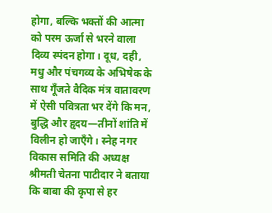होगा, बल्कि भक्तों की आत्मा को परम ऊर्जा से भरने वाला दिव्य स्पंदन होगा। दूध, दही, मधु और पंचगव्य के अभिषेक के साथ गूँजते वैदिक मंत्र वातावरण में ऐसी पवित्रता भर देंगे कि मन, बुद्धि और हृदय—तीनों शांति में विलीन हो जाएँगे। स्नेह नगर विकास समिति की अध्यक्ष श्रीमती चेतना पाटीदार ने बताया कि बाबा की कृपा से हर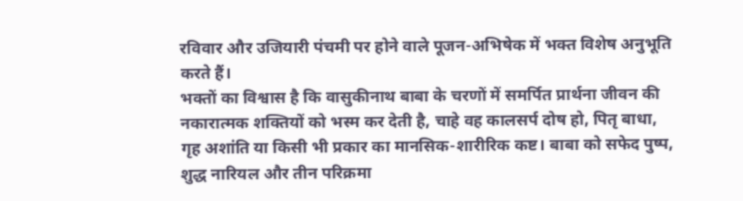रविवार और उजियारी पंचमी पर होने वाले पूजन-अभिषेक में भक्त विशेष अनुभूति करते हैं।
भक्तों का विश्वास है कि वासुकीनाथ बाबा के चरणों में समर्पित प्रार्थना जीवन की नकारात्मक शक्तियों को भस्म कर देती है, चाहे वह कालसर्प दोष हो, पितृ बाधा, गृह अशांति या किसी भी प्रकार का मानसिक-शारीरिक कष्ट। बाबा को सफेद पुष्प, शुद्ध नारियल और तीन परिक्रमा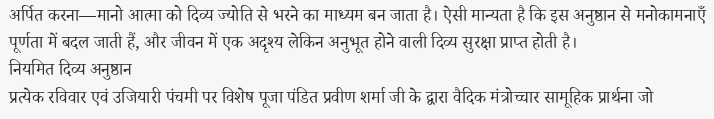अर्पित करना—मानो आत्मा को दिव्य ज्योति से भरने का माध्यम बन जाता है। ऐसी मान्यता है कि इस अनुष्ठान से मनोकामनाएँ पूर्णता में बदल जाती हैं, और जीवन में एक अदृश्य लेकिन अनुभूत होने वाली दिव्य सुरक्षा प्राप्त होती है।
नियमित दिव्य अनुष्ठान
प्रत्येक रविवार एवं उजियारी पंचमी पर विशेष पूजा पंडित प्रवीण शर्मा जी के द्वारा वैदिक मंत्रोच्चार सामूहिक प्रार्थना जो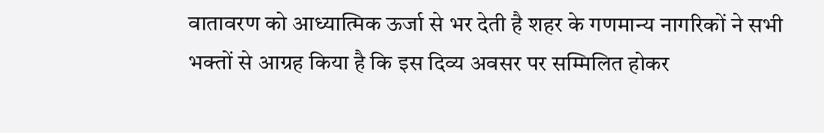वातावरण को आध्यात्मिक ऊर्जा से भर देती है शहर के गणमान्य नागरिकों ने सभी भक्तों से आग्रह किया है कि इस दिव्य अवसर पर सम्मिलित होकर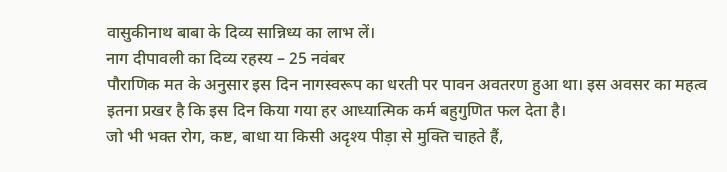वासुकीनाथ बाबा के दिव्य सान्निध्य का लाभ लें।
नाग दीपावली का दिव्य रहस्य – 25 नवंबर
पौराणिक मत के अनुसार इस दिन नागस्वरूप का धरती पर पावन अवतरण हुआ था। इस अवसर का महत्व इतना प्रखर है कि इस दिन किया गया हर आध्यात्मिक कर्म बहुगुणित फल देता है।
जो भी भक्त रोग, कष्ट, बाधा या किसी अदृश्य पीड़ा से मुक्ति चाहते हैं,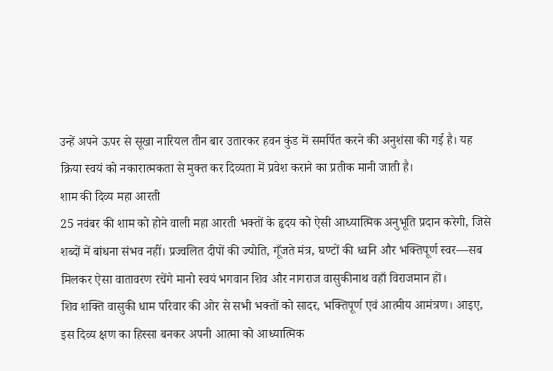उन्हें अपने ऊपर से सूखा नारियल तीन बार उतारकर हवन कुंड में समर्पित करने की अनुशंसा की गई है। यह क्रिया स्वयं को नकारात्मकता से मुक्त कर दिव्यता में प्रवेश कराने का प्रतीक मानी जाती है।
शाम की दिव्य महा आरती
25 नवंबर की शाम को होने वाली महा आरती भक्तों के हृदय को ऐसी आध्यात्मिक अनुभूति प्रदान करेगी, जिसे शब्दों में बांधना संभव नहीं। प्रज्वलित दीपों की ज्योति, गूँजते मंत्र, घण्टों की ध्वनि और भक्तिपूर्ण स्वर—सब मिलकर ऐसा वातावरण रचेंगे मानो स्वयं भगवान शिव और नागराज वासुकीनाथ वहाँ विराजमान हों।
शिव शक्ति वासुकी धाम परिवार की ओर से सभी भक्तों को सादर, भक्तिपूर्ण एवं आत्मीय आमंत्रण। आइए, इस दिव्य क्षण का हिस्सा बनकर अपनी आत्मा को आध्यात्मिक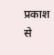प्रकाश से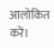आलोकित करें।